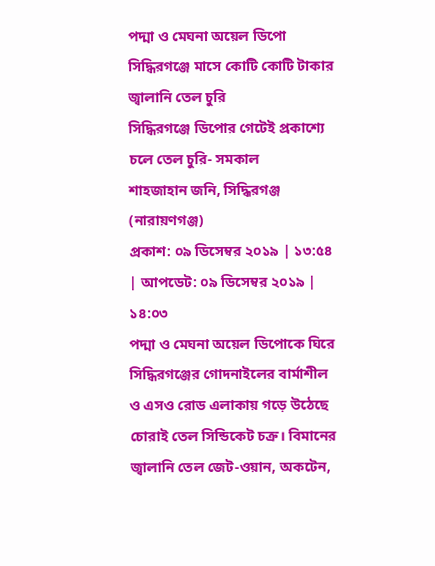পদ্মা ও মেঘনা অয়েল ডিপো
সিদ্ধিরগঞ্জে মাসে কোটি কোটি টাকার জ্বালানি তেল চুরি
সিদ্ধিরগঞ্জে ডিপোর গেটেই প্রকাশ্যে চলে তেল চুরি- সমকাল
শাহজাহান জনি, সিদ্ধিরগঞ্জ (নারায়ণগঞ্জ)
প্রকাশ: ০৯ ডিসেম্বর ২০১৯ | ১৩:৫৪ | আপডেট: ০৯ ডিসেম্বর ২০১৯ | ১৪:০৩
পদ্মা ও মেঘনা অয়েল ডিপোকে ঘিরে সিদ্ধিরগঞ্জের গোদনাইলের বার্মাশীল ও এসও রোড এলাকায় গড়ে উঠেছে চোরাই তেল সিন্ডিকেট চক্র। বিমানের জ্বালানি তেল জেট-ওয়ান, অকটেন,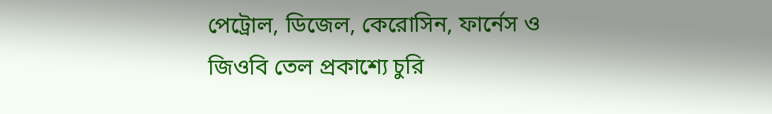পেট্রোল, ডিজেল, কেরোসিন, ফার্নেস ও জিওবি তেল প্রকাশ্যে চুরি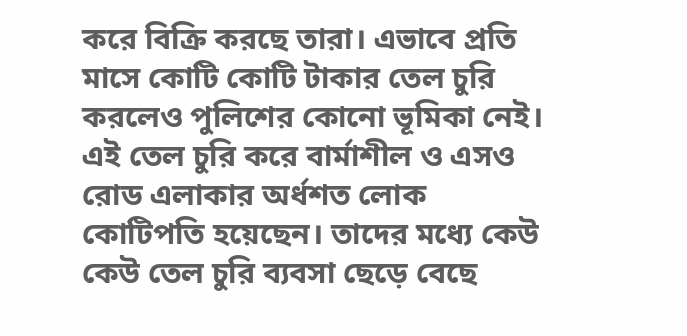করে বিক্রি করছে তারা। এভাবে প্রতি মাসে কোটি কোটি টাকার তেল চুরি করলেও পুলিশের কোনো ভূমিকা নেই। এই তেল চুরি করে বার্মাশীল ও এসও রোড এলাকার অর্ধশত লোক কোটিপতি হয়েছেন। তাদের মধ্যে কেউ কেউ তেল চুরি ব্যবসা ছেড়ে বেছে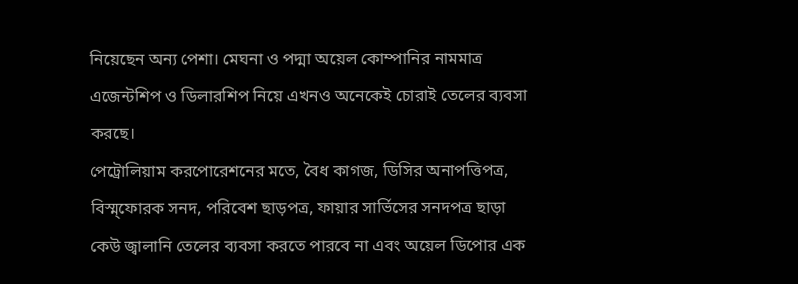নিয়েছেন অন্য পেশা। মেঘনা ও পদ্মা অয়েল কোম্পানির নামমাত্র এজেন্টশিপ ও ডিলারশিপ নিয়ে এখনও অনেকেই চোরাই তেলের ব্যবসা করছে।
পেট্রোলিয়াম করপোরেশনের মতে, বৈধ কাগজ, ডিসির অনাপত্তিপত্র, বিস্ম্ফোরক সনদ, পরিবেশ ছাড়পত্র, ফায়ার সার্ভিসের সনদপত্র ছাড়া কেউ জ্বালানি তেলের ব্যবসা করতে পারবে না এবং অয়েল ডিপোর এক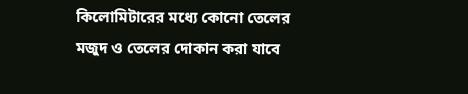কিলোমিটারের মধ্যে কোনো তেলের মজুদ ও তেলের দোকান করা যাবে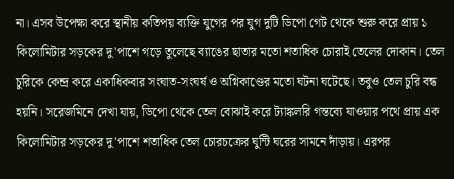না। এসব উপেক্ষা করে স্থানীয় কতিপয় ব্যক্তি যুগের পর যুগ দুটি ডিপো গেট থেকে শুরু করে প্রায় ১ কিলোমিটার সড়কের দু'পাশে গড়ে তুলেছে ব্যাঙের ছাতার মতো শতাধিক চোরাই তেলের দোকান। তেল চুরিকে কেন্দ্র করে একাধিকবার সংঘাত-সংঘর্ষ ও অগ্নিকাণ্ডের মতো ঘটনা ঘটেছে। তবুও তেল চুরি বন্ধ হয়নি। সরেজমিনে দেখা যায়, ডিপো থেকে তেল বোঝাই করে ট্যাঙ্কলরি গন্তব্যে যাওয়ার পথে প্রায় এক কিলোমিটার সড়কের দু'পাশে শতাধিক তেল চোরচক্রের ঘুন্টি ঘরের সামনে দাঁড়ায়। এরপর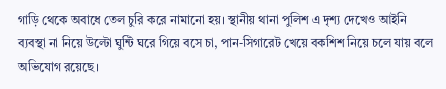গাড়ি থেকে অবাধে তেল চুরি করে নামানো হয়। স্থানীয় থানা পুলিশ এ দৃশ্য দেখেও আইনি ব্যবস্থা না নিয়ে উল্টো ঘুন্টি ঘরে গিয়ে বসে চা, পান-সিগারেট খেয়ে বকশিশ নিয়ে চলে যায় বলে অভিযোগ রয়েছে।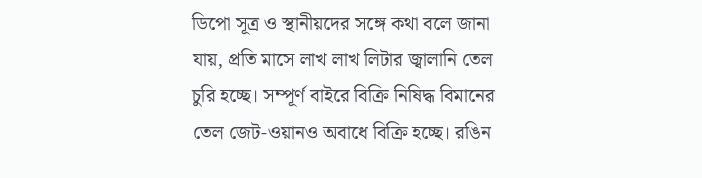ডিপো সূত্র ও স্থানীয়দের সঙ্গে কথা বলে জানা যায়, প্রতি মাসে লাখ লাখ লিটার জ্বালানি তেল চুরি হচ্ছে। সম্পূর্ণ বাইরে বিক্রি নিষিদ্ধ বিমানের তেল জেট-ওয়ানও অবাধে বিক্রি হচ্ছে। রঙিন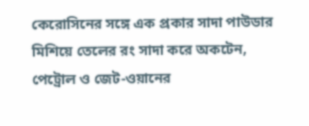কেরোসিনের সঙ্গে এক প্রকার সাদা পাউডার মিশিয়ে তেলের রং সাদা করে অকটেন, পেট্রোল ও জেট-ওয়ানের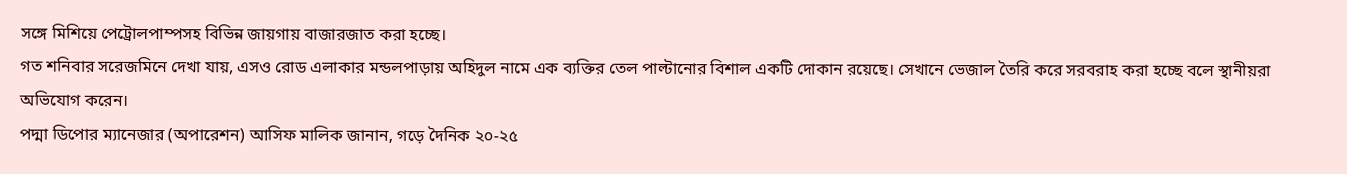সঙ্গে মিশিয়ে পেট্রোলপাম্পসহ বিভিন্ন জায়গায় বাজারজাত করা হচ্ছে।
গত শনিবার সরেজমিনে দেখা যায়, এসও রোড এলাকার মন্ডলপাড়ায় অহিদুল নামে এক ব্যক্তির তেল পাল্টানোর বিশাল একটি দোকান রয়েছে। সেখানে ভেজাল তৈরি করে সরবরাহ করা হচ্ছে বলে স্থানীয়রা অভিযোগ করেন।
পদ্মা ডিপোর ম্যানেজার (অপারেশন) আসিফ মালিক জানান, গড়ে দৈনিক ২০-২৫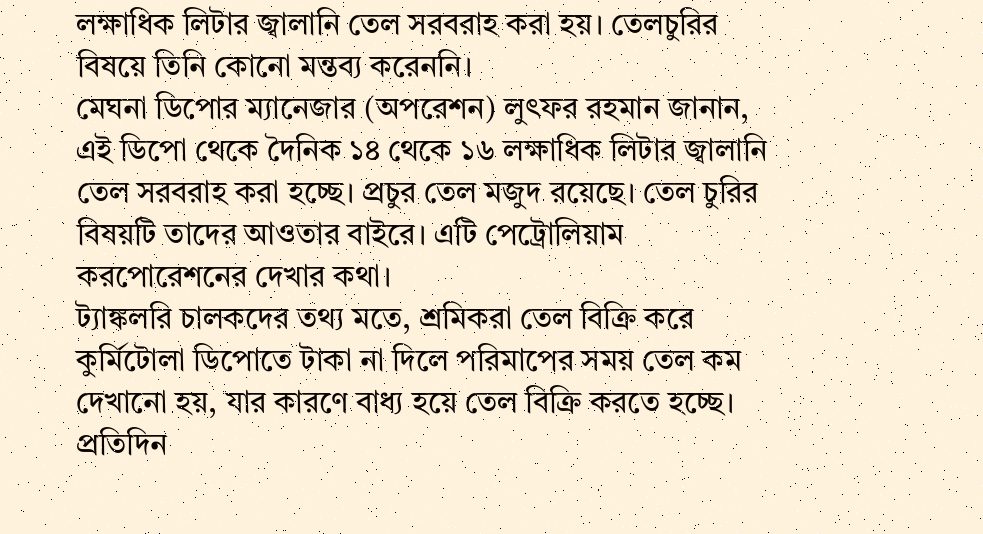লক্ষাধিক লিটার জ্বালানি তেল সরবরাহ করা হয়। তেলচুরির বিষয়ে তিনি কোনো মন্তব্য করেননি।
মেঘনা ডিপোর ম্যানেজার (অপরেশন) লুৎফর রহমান জানান, এই ডিপো থেকে দৈনিক ১৪ থেকে ১৬ লক্ষাধিক লিটার জ্বালানি তেল সরবরাহ করা হচ্ছে। প্রচুর তেল মজুদ রয়েছে। তেল চুরির বিষয়টি তাদের আওতার বাইরে। এটি পেট্রোলিয়াম করপোরেশনের দেখার কথা।
ট্যাঙ্কলরি চালকদের তথ্য মতে, শ্রমিকরা তেল বিক্রি করে কুর্মিটোলা ডিপোতে টাকা না দিলে পরিমাপের সময় তেল কম দেখানো হয়, যার কারণে বাধ্য হয়ে তেল বিক্রি করতে হচ্ছে। প্রতিদিন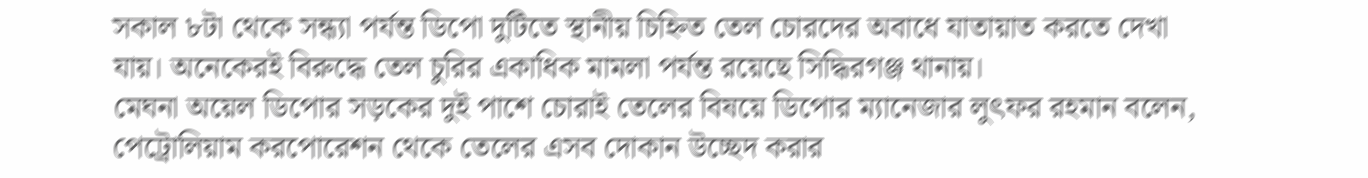সকাল ৮টা থেকে সন্ধ্যা পর্যন্ত ডিপো দুটিতে স্থানীয় চিহ্নিত তেল চোরদের অবাধে যাতায়াত করতে দেখা যায়। অনেকেরই বিরুদ্ধে তেল চুরির একাধিক মামলা পর্যন্ত রয়েছে সিদ্ধিরগঞ্জ থানায়।
মেঘনা অয়েল ডিপোর সড়কের দুই পাশে চোরাই তেলের বিষয়ে ডিপোর ম্যানেজার লুৎফর রহমান বলেন, পেট্রোলিয়াম করপোরেশন থেকে তেলের এসব দোকান উচ্ছেদ করার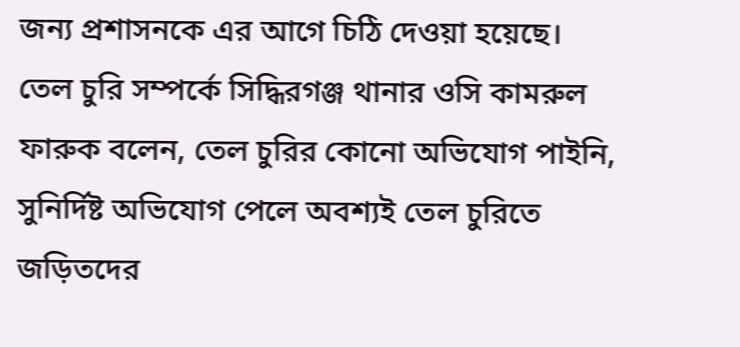জন্য প্রশাসনকে এর আগে চিঠি দেওয়া হয়েছে।
তেল চুরি সম্পর্কে সিদ্ধিরগঞ্জ থানার ওসি কামরুল ফারুক বলেন, তেল চুরির কোনো অভিযোগ পাইনি, সুনির্দিষ্ট অভিযোগ পেলে অবশ্যই তেল চুরিতে জড়িতদের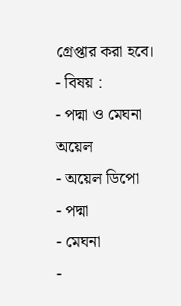গ্রেপ্তার করা হবে।
- বিষয় :
- পদ্মা ও মেঘনা অয়েল
- অয়েল ডিপো
- পদ্মা
- মেঘনা
-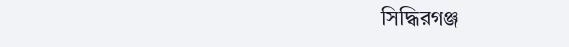সিদ্ধিরগঞ্জ